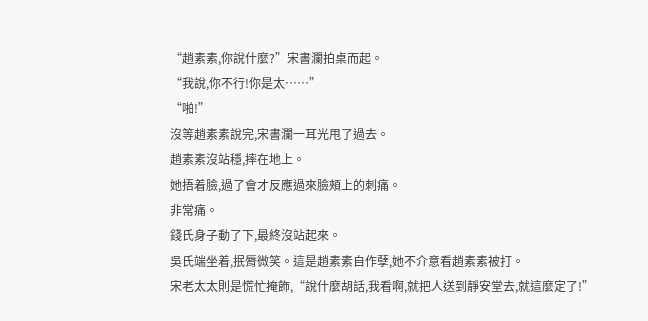“趙素素,你說什麼?”宋書瀾拍桌而起。
“我說,你不行!你是太……”
“啪!”
沒等趙素素說完,宋書瀾一耳光甩了過去。
趙素素沒站穩,摔在地上。
她捂着臉,過了會才反應過來臉頰上的刺痛。
非常痛。
錢氏身子動了下,最終沒站起來。
吳氏端坐着,抿脣微笑。這是趙素素自作孽,她不介意看趙素素被打。
宋老太太則是慌忙掩飾,“說什麼胡話,我看啊,就把人送到靜安堂去,就這麼定了!”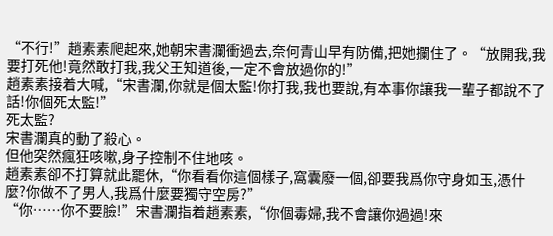“不行!”趙素素爬起來,她朝宋書瀾衝過去,奈何青山早有防備,把她攔住了。“放開我,我要打死他!竟然敢打我,我父王知道後,一定不會放過你的!”
趙素素接着大喊,“宋書瀾,你就是個太監!你打我,我也要說,有本事你讓我一輩子都說不了話!你個死太監!”
死太監?
宋書瀾真的動了殺心。
但他突然瘋狂咳嗽,身子控制不住地咳。
趙素素卻不打算就此罷休,“你看看你這個樣子,窩囊廢一個,卻要我爲你守身如玉,憑什麼?你做不了男人,我爲什麼要獨守空房?”
“你……你不要臉!”宋書瀾指着趙素素,“你個毒婦,我不會讓你過過!來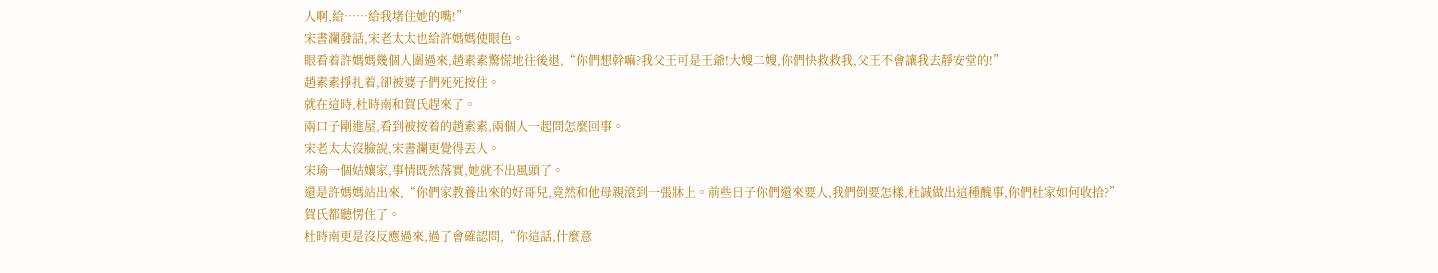人啊,給……給我堵住她的嘴!”
宋書瀾發話,宋老太太也給許媽媽使眼色。
眼看着許媽媽幾個人圍過來,趙素素驚慌地往後退,“你們想幹嘛?我父王可是王爺!大嫂二嫂,你們快救救我,父王不會讓我去靜安堂的!”
趙素素掙扎着,卻被婆子們死死按住。
就在這時,杜時南和賀氏趕來了。
兩口子剛進屋,看到被按着的趙素素,兩個人一起問怎麼回事。
宋老太太沒臉說,宋書瀾更覺得丟人。
宋瑜一個姑孃家,事情既然落實,她就不出風頭了。
還是許媽媽站出來,“你們家教養出來的好哥兒,竟然和他母親滾到一張牀上。前些日子你們還來要人,我們倒要怎樣,杜誠做出這種醜事,你們杜家如何收拾?”
賀氏都聽愣住了。
杜時南更是沒反應過來,過了會確認問,“你這話,什麼意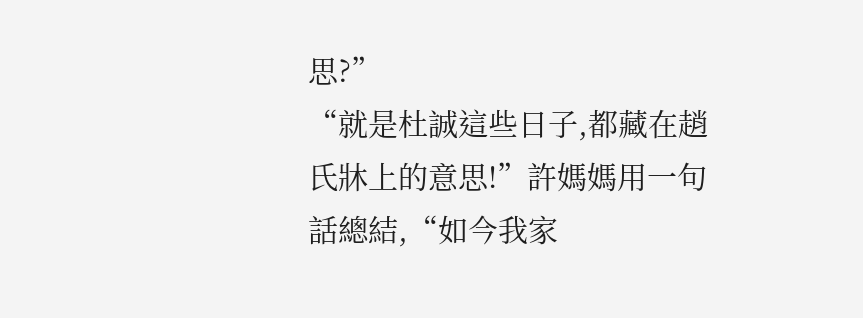思?”
“就是杜誠這些日子,都藏在趙氏牀上的意思!”許媽媽用一句話總結,“如今我家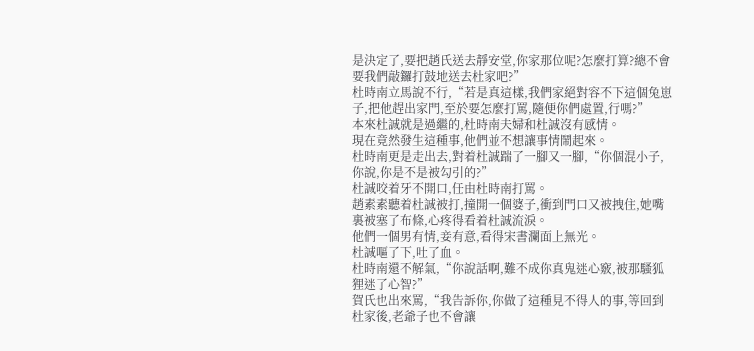是決定了,要把趙氏送去靜安堂,你家那位呢?怎麼打算?總不會要我們敲鑼打鼓地送去杜家吧?”
杜時南立馬說不行,“若是真這樣,我們家絕對容不下這個兔崽子,把他趕出家門,至於要怎麼打罵,隨便你們處置,行嗎?”
本來杜誠就是過繼的,杜時南夫婦和杜誠沒有感情。
現在竟然發生這種事,他們並不想讓事情鬧起來。
杜時南更是走出去,對着杜誠踹了一腳又一腳,“你個混小子,你說,你是不是被勾引的?”
杜誠咬着牙不開口,任由杜時南打罵。
趙素素聽着杜誠被打,撞開一個婆子,衝到門口又被拽住,她嘴裏被塞了布條,心疼得看着杜誠流淚。
他們一個男有情,妾有意,看得宋書瀾面上無光。
杜誠嘔了下,吐了血。
杜時南還不解氣,“你說話啊,難不成你真鬼迷心竅,被那騷狐狸迷了心智?”
賀氏也出來罵,“我告訴你,你做了這種見不得人的事,等回到杜家後,老爺子也不會讓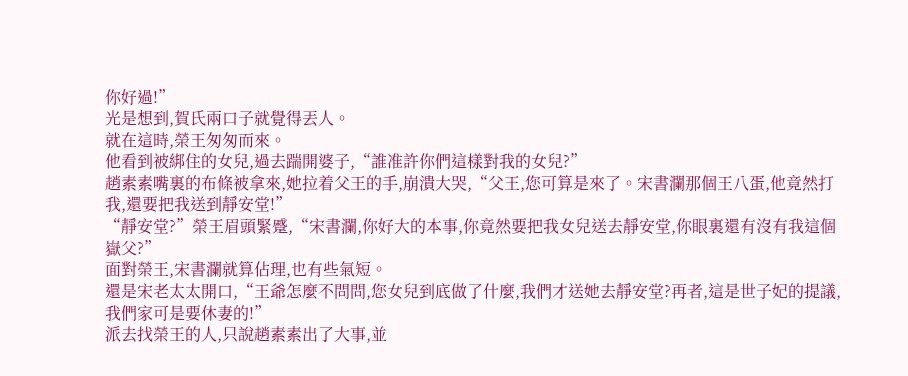你好過!”
光是想到,賀氏兩口子就覺得丟人。
就在這時,榮王匆匆而來。
他看到被綁住的女兒,過去踹開婆子,“誰准許你們這樣對我的女兒?”
趙素素嘴裏的布條被拿來,她拉着父王的手,崩潰大哭,“父王,您可算是來了。宋書瀾那個王八蛋,他竟然打我,還要把我送到靜安堂!”
“靜安堂?”榮王眉頭緊蹙,“宋書瀾,你好大的本事,你竟然要把我女兒送去靜安堂,你眼裏還有沒有我這個嶽父?”
面對榮王,宋書瀾就算佔理,也有些氣短。
還是宋老太太開口,“王爺怎麼不問問,您女兒到底做了什麼,我們才送她去靜安堂?再者,這是世子妃的提議,我們家可是要休妻的!”
派去找榮王的人,只說趙素素出了大事,並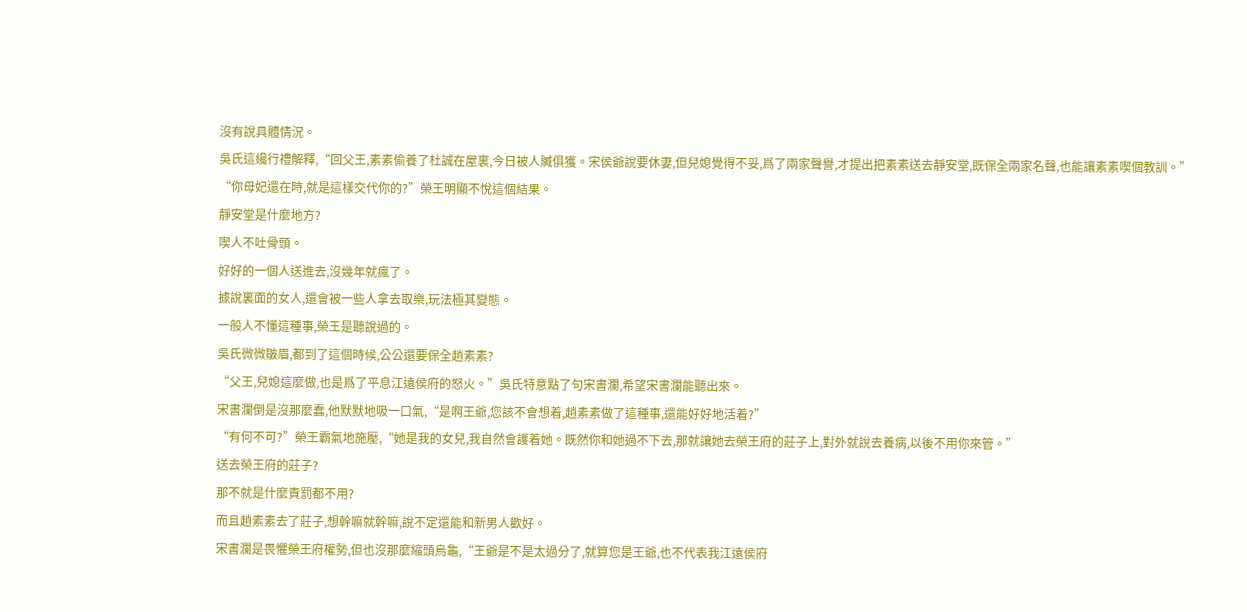沒有說具體情況。
吳氏這纔行禮解釋,“回父王,素素偷養了杜誠在屋裏,今日被人贓俱獲。宋侯爺說要休妻,但兒媳覺得不妥,爲了兩家聲譽,才提出把素素送去靜安堂,既保全兩家名聲,也能讓素素喫個教訓。”
“你母妃還在時,就是這樣交代你的?”榮王明顯不悅這個結果。
靜安堂是什麼地方?
喫人不吐骨頭。
好好的一個人送進去,沒幾年就瘋了。
據說裏面的女人,還會被一些人拿去取樂,玩法極其變態。
一般人不懂這種事,榮王是聽說過的。
吳氏微微皺眉,都到了這個時候,公公還要保全趙素素?
“父王,兒媳這麼做,也是爲了平息江遠侯府的怒火。”吳氏特意點了句宋書瀾,希望宋書瀾能聽出來。
宋書瀾倒是沒那麼蠢,他默默地吸一口氣,“是啊王爺,您該不會想着,趙素素做了這種事,還能好好地活着?”
“有何不可?”榮王霸氣地施壓,“她是我的女兒,我自然會護着她。既然你和她過不下去,那就讓她去榮王府的莊子上,對外就說去養病,以後不用你來管。”
送去榮王府的莊子?
那不就是什麼責罰都不用?
而且趙素素去了莊子,想幹嘛就幹嘛,說不定還能和新男人歡好。
宋書瀾是畏懼榮王府權勢,但也沒那麼縮頭烏龜,“王爺是不是太過分了,就算您是王爺,也不代表我江遠侯府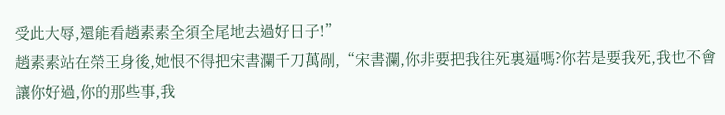受此大辱,還能看趙素素全須全尾地去過好日子!”
趙素素站在榮王身後,她恨不得把宋書瀾千刀萬剮,“宋書瀾,你非要把我往死裏逼嗎?你若是要我死,我也不會讓你好過,你的那些事,我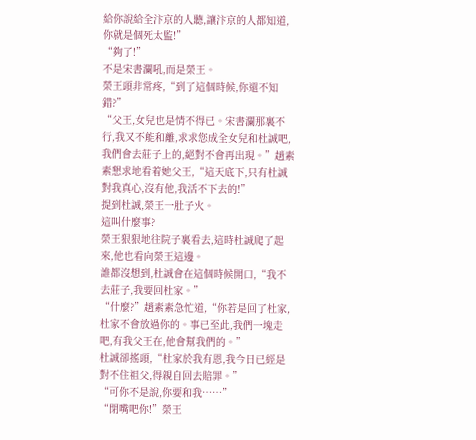給你說給全汴京的人聽,讓汴京的人都知道,你就是個死太監!”
“夠了!”
不是宋書瀾吼,而是榮王。
榮王頭非常疼,“到了這個時候,你還不知錯?”
“父王,女兒也是情不得已。宋書瀾那裏不行,我又不能和離,求求您成全女兒和杜誠吧,我們會去莊子上的,絕對不會再出現。”趙素素懇求地看着她父王,“這天底下,只有杜誠對我真心,沒有他,我活不下去的!”
提到杜誠,榮王一肚子火。
這叫什麼事?
榮王狠狠地往院子裏看去,這時杜誠爬了起來,他也看向榮王這邊。
誰都沒想到,杜誠會在這個時候開口,“我不去莊子,我要回杜家。”
“什麼?”趙素素急忙道,“你若是回了杜家,杜家不會放過你的。事已至此,我們一塊走吧,有我父王在,他會幫我們的。”
杜誠卻搖頭,“杜家於我有恩,我今日已經是對不住祖父,得親自回去賠罪。”
“可你不是說,你要和我……”
“閉嘴吧你!”榮王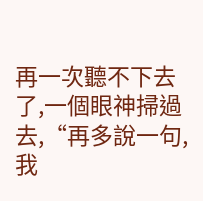再一次聽不下去了,一個眼神掃過去,“再多說一句,我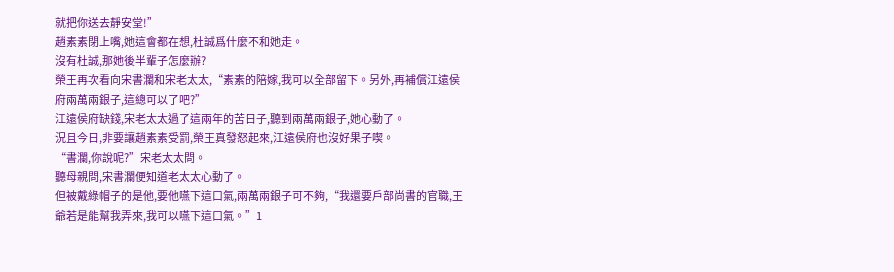就把你送去靜安堂!”
趙素素閉上嘴,她這會都在想,杜誠爲什麼不和她走。
沒有杜誠,那她後半輩子怎麼辦?
榮王再次看向宋書瀾和宋老太太,“素素的陪嫁,我可以全部留下。另外,再補償江遠侯府兩萬兩銀子,這總可以了吧?”
江遠侯府缺錢,宋老太太過了這兩年的苦日子,聽到兩萬兩銀子,她心動了。
況且今日,非要讓趙素素受罰,榮王真發怒起來,江遠侯府也沒好果子喫。
“書瀾,你說呢?”宋老太太問。
聽母親問,宋書瀾便知道老太太心動了。
但被戴綠帽子的是他,要他嚥下這口氣,兩萬兩銀子可不夠,“我還要戶部尚書的官職,王爺若是能幫我弄來,我可以嚥下這口氣。”1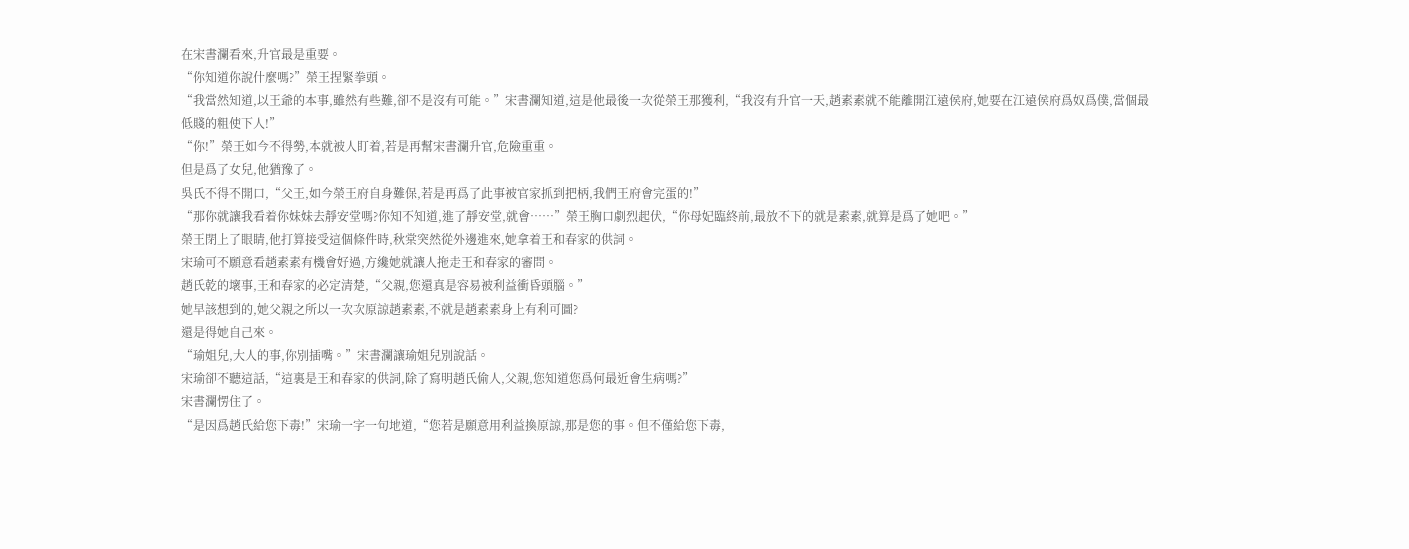在宋書瀾看來,升官最是重要。
“你知道你說什麼嗎?”榮王捏緊拳頭。
“我當然知道,以王爺的本事,雖然有些難,卻不是沒有可能。”宋書瀾知道,這是他最後一次從榮王那獲利,“我沒有升官一天,趙素素就不能離開江遠侯府,她要在江遠侯府爲奴爲僕,當個最低賤的粗使下人!”
“你!”榮王如今不得勢,本就被人盯着,若是再幫宋書瀾升官,危險重重。
但是爲了女兒,他猶豫了。
吳氏不得不開口,“父王,如今榮王府自身難保,若是再爲了此事被官家抓到把柄,我們王府會完蛋的!”
“那你就讓我看着你妹妹去靜安堂嗎?你知不知道,進了靜安堂,就會……”榮王胸口劇烈起伏,“你母妃臨終前,最放不下的就是素素,就算是爲了她吧。”
榮王閉上了眼睛,他打算接受這個條件時,秋棠突然從外邊進來,她拿着王和春家的供詞。
宋瑜可不願意看趙素素有機會好過,方纔她就讓人拖走王和春家的審問。
趙氏乾的壞事,王和春家的必定清楚,“父親,您還真是容易被利益衝昏頭腦。”
她早該想到的,她父親之所以一次次原諒趙素素,不就是趙素素身上有利可圖?
還是得她自己來。
“瑜姐兒,大人的事,你別插嘴。”宋書瀾讓瑜姐兒別說話。
宋瑜卻不聽這話,“這裏是王和春家的供詞,除了寫明趙氏偷人,父親,您知道您爲何最近會生病嗎?”
宋書瀾愣住了。
“是因爲趙氏給您下毒!”宋瑜一字一句地道,“您若是願意用利益換原諒,那是您的事。但不僅給您下毒,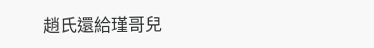趙氏還給瑾哥兒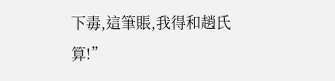下毒,這筆賬,我得和趙氏算!”